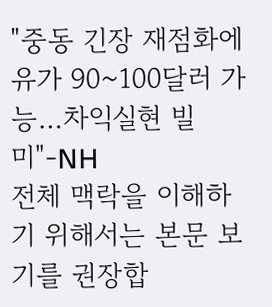"중동 긴장 재점화에 유가 90~100달러 가능…차익실현 빌미"-NH
전체 맥락을 이해하기 위해서는 본문 보기를 권장합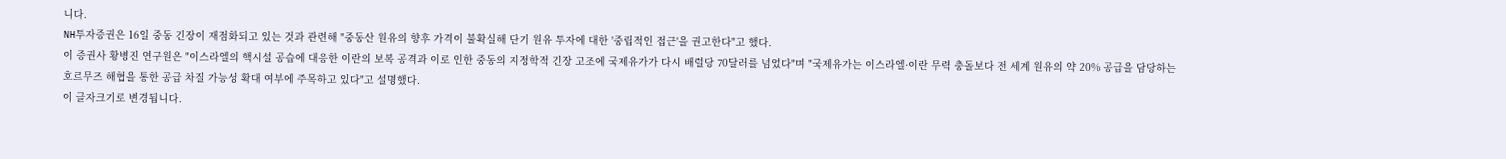니다.
NH투자증권은 16일 중동 긴장이 재점화되고 있는 것과 관련해 "중동산 원유의 향후 가격이 불확실해 단기 원유 투자에 대한 '중립적인 접근'을 권고한다"고 했다.
이 증권사 황병진 연구원은 "이스라엘의 핵시설 공습에 대응한 이란의 보복 공격과 이로 인한 중동의 지정학적 긴장 고조에 국제유가가 다시 배럴당 70달러를 넘었다"며 "국제유가는 이스라엘·이란 무력 충돌보다 전 세계 원유의 약 20% 공급을 담당하는 호르무즈 해협을 통한 공급 차질 가능성 확대 여부에 주목하고 있다"고 설명했다.
이 글자크기로 변경됩니다.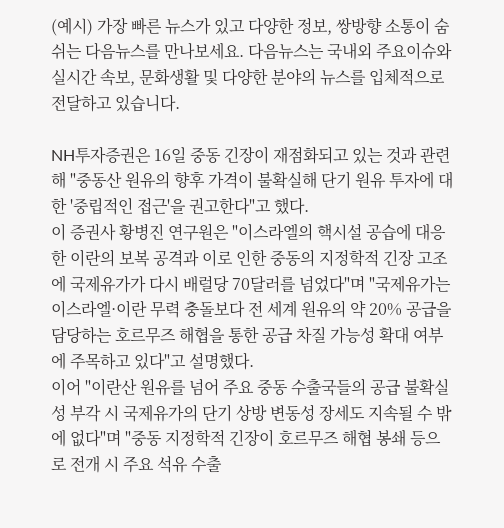(예시) 가장 빠른 뉴스가 있고 다양한 정보, 쌍방향 소통이 숨쉬는 다음뉴스를 만나보세요. 다음뉴스는 국내외 주요이슈와 실시간 속보, 문화생활 및 다양한 분야의 뉴스를 입체적으로 전달하고 있습니다.

NH투자증권은 16일 중동 긴장이 재점화되고 있는 것과 관련해 "중동산 원유의 향후 가격이 불확실해 단기 원유 투자에 대한 '중립적인 접근'을 권고한다"고 했다.
이 증권사 황병진 연구원은 "이스라엘의 핵시설 공습에 대응한 이란의 보복 공격과 이로 인한 중동의 지정학적 긴장 고조에 국제유가가 다시 배럴당 70달러를 넘었다"며 "국제유가는 이스라엘·이란 무력 충돌보다 전 세계 원유의 약 20% 공급을 담당하는 호르무즈 해협을 통한 공급 차질 가능성 확대 여부에 주목하고 있다"고 설명했다.
이어 "이란산 원유를 넘어 주요 중동 수출국들의 공급 불확실성 부각 시 국제유가의 단기 상방 변동성 장세도 지속될 수 밖에 없다"며 "중동 지정학적 긴장이 호르무즈 해협 봉쇄 등으로 전개 시 주요 석유 수출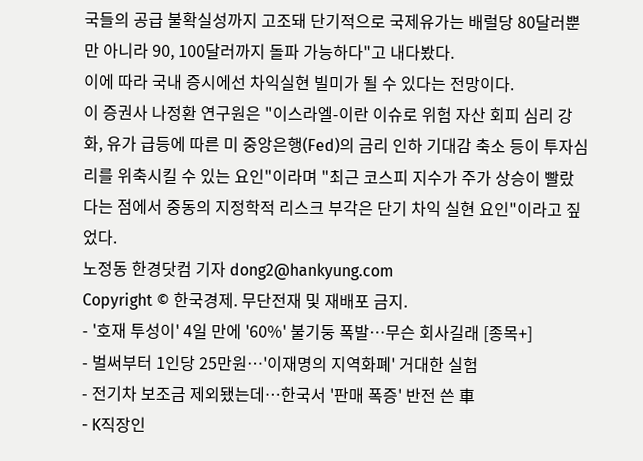국들의 공급 불확실성까지 고조돼 단기적으로 국제유가는 배럴당 80달러뿐만 아니라 90, 100달러까지 돌파 가능하다"고 내다봤다.
이에 따라 국내 증시에선 차익실현 빌미가 될 수 있다는 전망이다.
이 증권사 나정환 연구원은 "이스라엘-이란 이슈로 위험 자산 회피 심리 강화, 유가 급등에 따른 미 중앙은행(Fed)의 금리 인하 기대감 축소 등이 투자심리를 위축시킬 수 있는 요인"이라며 "최근 코스피 지수가 주가 상승이 빨랐다는 점에서 중동의 지정학적 리스크 부각은 단기 차익 실현 요인"이라고 짚었다.
노정동 한경닷컴 기자 dong2@hankyung.com
Copyright © 한국경제. 무단전재 및 재배포 금지.
- '호재 투성이' 4일 만에 '60%' 불기둥 폭발…무슨 회사길래 [종목+]
- 벌써부터 1인당 25만원…'이재명의 지역화폐' 거대한 실험
- 전기차 보조금 제외됐는데…한국서 '판매 폭증' 반전 쓴 車
- K직장인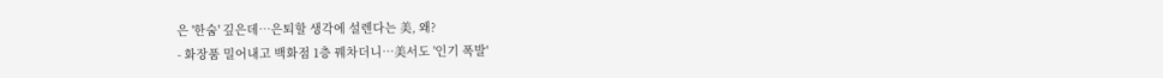은 '한숨' 깊은데…은퇴할 생각에 설렌다는 美, 왜?
- 화장품 밀어내고 백화점 1층 꿰차더니…美서도 '인기 폭발'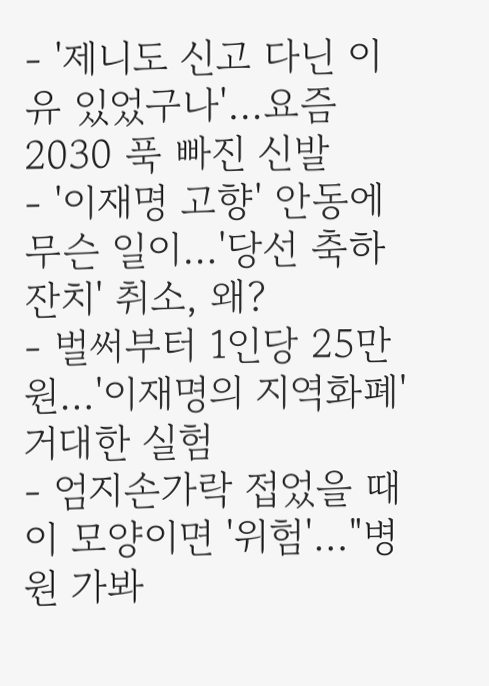- '제니도 신고 다닌 이유 있었구나'…요즘 2030 푹 빠진 신발
- '이재명 고향' 안동에 무슨 일이…'당선 축하 잔치' 취소, 왜?
- 벌써부터 1인당 25만원…'이재명의 지역화폐' 거대한 실험
- 엄지손가락 접었을 때 이 모양이면 '위험'…"병원 가봐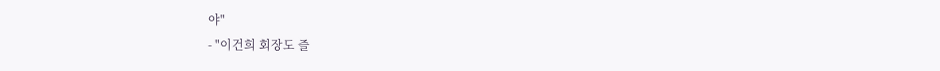야"
- "이건희 회장도 즐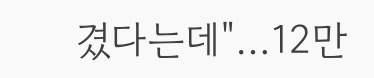겼다는데"…12만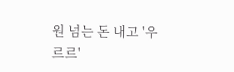원 넘는 돈 내고 '우르르'